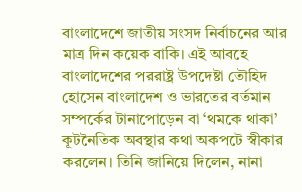বাংলাদেশে জাতীয় সংসদ নির্বাচনের আর মাত্র দিন কয়েক বাকি। এই আবহে বাংলাদেশের পররাষ্ট্র উপদেষ্টা তৌহিদ হোসেন বাংলাদেশ ও ভারতের বর্তমান সম্পর্কের টানাপোড়েন বা ‘থমকে থাকা’ কূটনৈতিক অবস্থার কথা অকপটে স্বীকার করলেন। তিনি জানিয়ে দিলেন, নানা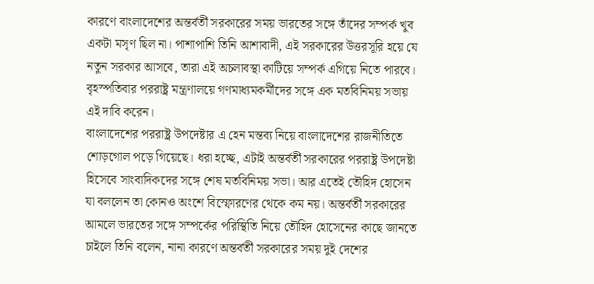কারণে বাংলাদেশের অন্তর্বর্তী সরকারের সময় ভারতের সঙ্গে তাঁদের সম্পর্ক খুব একটা মসৃণ ছিল না। পাশাপাশি তিনি আশাবাদী, এই সরকারের উত্তরসূরি হয়ে যে নতুন সরকার আসবে, তারা এই অচলাবস্থা কাটিয়ে সম্পর্ক এগিয়ে নিতে পারবে। বৃহস্পতিবার পররাষ্ট্র মন্ত্রণালয়ে গণমাধ্যমকর্মীদের সঙ্গে এক মতবিনিময় সভায় এই দাবি করেন।
বাংলাদেশের পররাষ্ট্র উপদেষ্টার এ হেন মন্তব্য নিয়ে বাংলাদেশের রাজনীতিতে শোড়গোল পড়ে গিয়েছে। ধরা হচ্ছে, এটাই অন্তর্বর্তী সরকারের পররাষ্ট্র উপদেষ্টা হিসেবে সাংবাদিকদের সঙ্গে শেষ মতবিনিময় সভা। আর এতেই তৌহিদ হোসেন যা বললেন তা কোনও অংশে বিস্ফোরণের থেকে কম নয়। অন্তর্বর্তী সরকারের আমলে ভারতের সঙ্গে সম্পর্কের পরিস্থিতি নিয়ে তৌহিদ হোসেনের কাছে জানতে চাইলে তিনি বলেন, নানা কারণে অন্তর্বর্তী সরকারের সময় দুই দেশের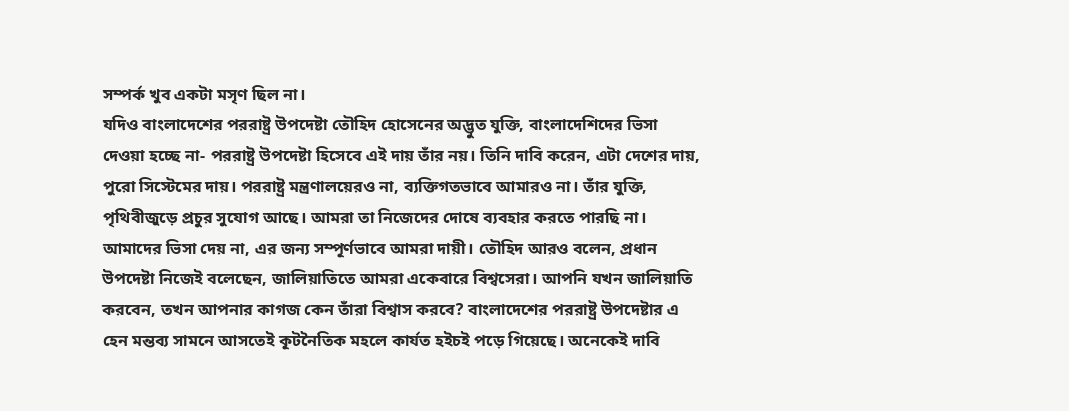সম্পর্ক খুব একটা মসৃণ ছিল না।
যদিও বাংলাদেশের পররাষ্ট্র উপদেষ্টা তৌহিদ হোসেনের অদ্ভুত যুক্তি, বাংলাদেশিদের ভিসা দেওয়া হচ্ছে না- পররাষ্ট্র উপদেষ্টা হিসেবে এই দায় তাঁর নয়। তিনি দাবি করেন, এটা দেশের দায়, পুরো সিস্টেমের দায়। পররাষ্ট্র মন্ত্রণালয়েরও না, ব্যক্তিগতভাবে আমারও না। তাঁর যুক্তি, পৃথিবীজুড়ে প্রচুর সুযোগ আছে। আমরা তা নিজেদের দোষে ব্যবহার করতে পারছি না। আমাদের ভিসা দেয় না, এর জন্য সম্পূর্ণভাবে আমরা দায়ী। তৌহিদ আরও বলেন, প্রধান উপদেষ্টা নিজেই বলেছেন, জালিয়াতিতে আমরা একেবারে বিশ্বসেরা। আপনি যখন জালিয়াতি করবেন, তখন আপনার কাগজ কেন তাঁরা বিশ্বাস করবে? বাংলাদেশের পররাষ্ট্র উপদেষ্টার এ হেন মন্তব্য সামনে আসতেই কূটনৈতিক মহলে কার্যত হইচই পড়ে গিয়েছে। অনেকেই দাবি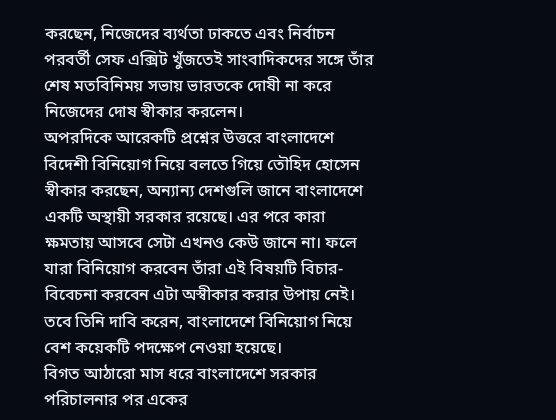করছেন, নিজেদের ব্যর্থতা ঢাকতে এবং নির্বাচন পরবর্তী সেফ এক্সিট খুঁজতেই সাংবাদিকদের সঙ্গে তাঁর শেষ মতবিনিময় সভায় ভারতকে দোষী না করে নিজেদের দোষ স্বীকার করলেন।
অপরদিকে আরেকটি প্রশ্নের উত্তরে বাংলাদেশে বিদেশী বিনিয়োগ নিয়ে বলতে গিয়ে তৌহিদ হোসেন স্বীকার করছেন, অন্যান্য দেশগুলি জানে বাংলাদেশে একটি অস্থায়ী সরকার রয়েছে। এর পরে কারা ক্ষমতায় আসবে সেটা এখনও কেউ জানে না। ফলে যারা বিনিয়োগ করবেন তাঁরা এই বিষয়টি বিচার-বিবেচনা করবেন এটা অস্বীকার করার উপায় নেই। তবে তিনি দাবি করেন, বাংলাদেশে বিনিয়োগ নিয়ে বেশ কয়েকটি পদক্ষেপ নেওয়া হয়েছে।
বিগত আঠারো মাস ধরে বাংলাদেশে সরকার পরিচালনার পর একের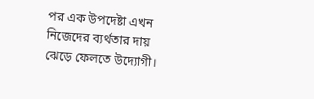পর এক উপদেষ্টা এখন নিজেদের ব্যর্থতার দায় ঝেড়ে ফেলতে উদ্যোগী।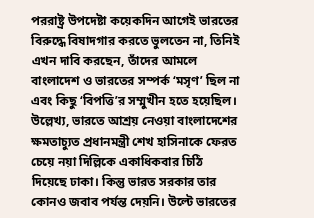পররাষ্ট্র উপদেষ্টা কয়েকদিন আগেই ভারতের বিরুদ্ধে বিষাদগার করতে ভুলতেন না, তিনিই এখন দাবি করছেন, তাঁদের আমলে বাংলাদেশ ও ভারতের সম্পর্ক ‘মসৃণ’ ছিল না এবং কিছু ‘বিপত্তি’র সম্মুখীন হতে হয়েছিল। উল্লেখ্য, ভারতে আশ্রয় নেওয়া বাংলাদেশের ক্ষমতাচ্যুত প্রধানমন্ত্রী শেখ হাসিনাকে ফেরত চেয়ে নয়া দিল্লিকে একাধিকবার চিঠি দিয়েছে ঢাকা। কিন্তু ভারত সরকার তার কোনও জবাব পর্যন্ত দেয়নি। উল্টে ভারতের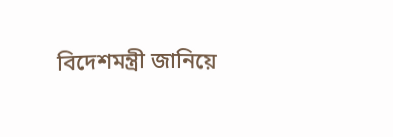বিদেশমন্ত্রী জানিয়ে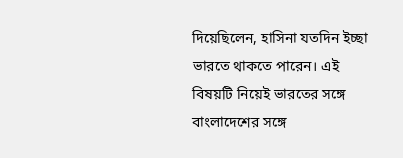দিয়েছিলেন, হাসিনা যতদিন ইচ্ছা ভারতে থাকতে পারেন। এই বিষয়টি নিয়েই ভারতের সঙ্গে বাংলাদেশের সঙ্গে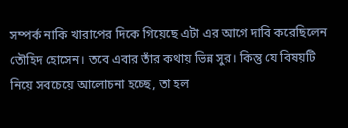সম্পর্ক নাকি খারাপের দিকে গিয়েছে এটা এর আগে দাবি করেছিলেন তৌহিদ হোসেন। তবে এবার তাঁর কথায় ভিন্ন সুর। কিন্তু যে বিষয়টি নিয়ে সবচেয়ে আলোচনা হচ্ছে, তা হল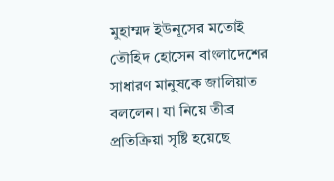মুহাম্মদ ইউনূসের মতোই তৌহিদ হোসেন বাংলাদেশের সাধারণ মানুষকে জালিয়াত বললেন। যা নিয়ে তীব্র প্রতিক্রিয়া সৃষ্টি হয়েছে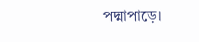পদ্মাপাড়ে।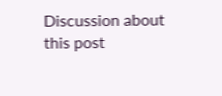Discussion about this post